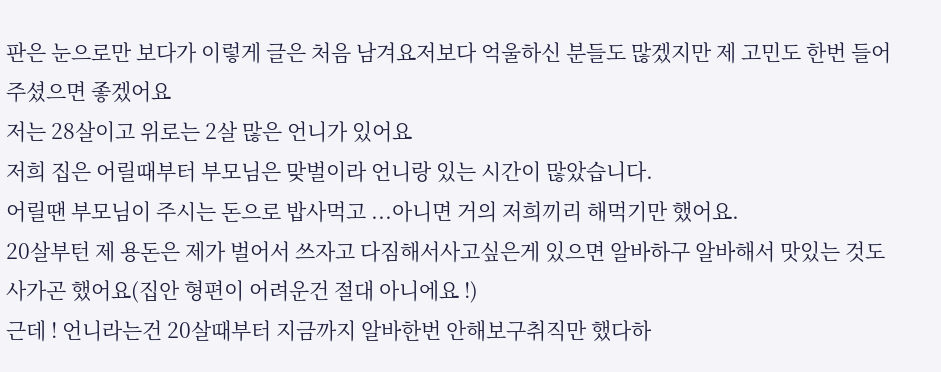판은 눈으로만 보다가 이렇게 글은 처음 남겨요저보다 억울하신 분들도 많겠지만 제 고민도 한번 들어주셨으면 좋겠어요
저는 28살이고 위로는 2살 많은 언니가 있어요
저희 집은 어릴때부터 부모님은 맞벌이라 언니랑 있는 시간이 많았습니다.
어릴땐 부모님이 주시는 돈으로 밥사먹고 ...아니면 거의 저희끼리 해먹기만 했어요.
20살부턴 제 용돈은 제가 벌어서 쓰자고 다짐해서사고싶은게 있으면 알바하구 알바해서 맛있는 것도 사가곤 했어요(집안 형편이 어려운건 절대 아니에요 !)
근데 ! 언니라는건 20살때부터 지금까지 알바한번 안해보구취직만 했다하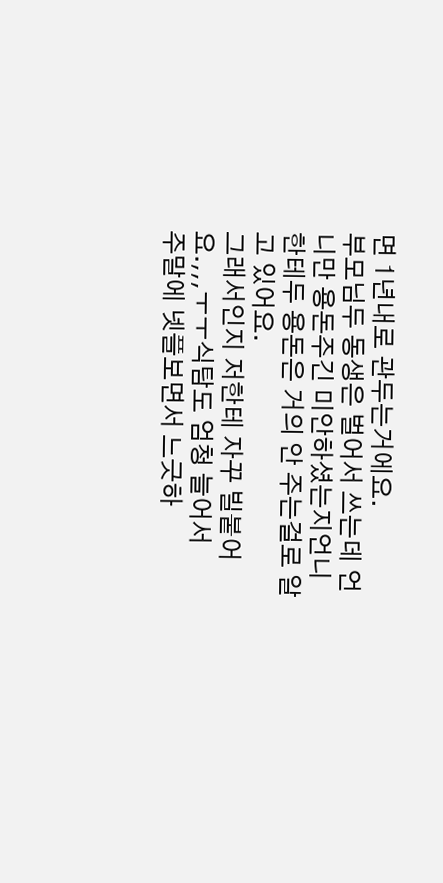면 1년내로 관두는거에요.
부모님두 동생은 벌어서 쓰는데 언니만 용돈주긴 미안하셨는지언니한테두 용돈은 거의 안 주는걸로 알고 있어요.
그래서인지 저한테 자꾸 빌붙어요.,,,ㅜㅜ식탐도 엄청 늘어서
주말에 넷플보면서 느긋하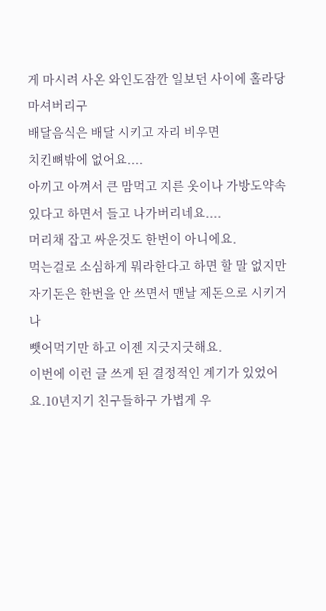게 마시려 사온 와인도잠깐 일보던 사이에 홀라당 마셔버리구
배달음식은 배달 시키고 자리 비우면
치킨뼈밖에 없어요....
아끼고 아껴서 큰 맘먹고 지른 옷이나 가방도약속 있다고 하면서 들고 나가버리네요....
머리채 잡고 싸운것도 한번이 아니에요.
먹는걸로 소심하게 뭐라한다고 하면 할 말 없지만
자기돈은 한번을 안 쓰면서 맨날 제돈으로 시키거나
뺏어먹기만 하고 이젠 지긋지긋해요.
이번에 이런 글 쓰게 된 결정적인 계기가 있었어요.10년지기 친구들하구 가볍게 우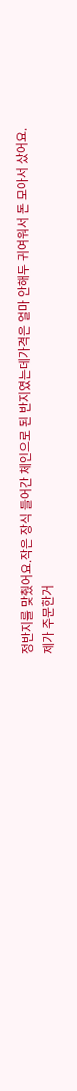정반지를 맞췄어요.작은 장식 들어간 체인으로 된 반지였는데가격은 얼마 안해두 귀여워서 돈 모아서 샀어요.
제가 주문한거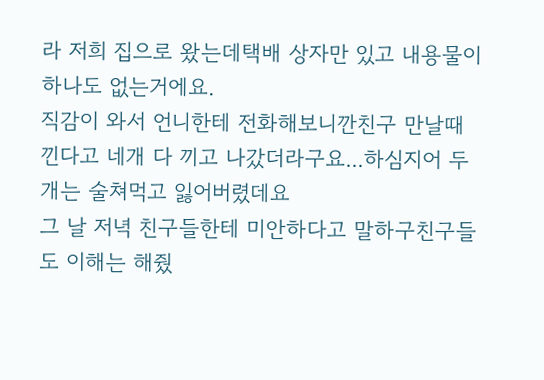라 저희 집으로 왔는데택배 상자만 있고 내용물이 하나도 없는거에요.
직감이 와서 언니한테 전화해보니깐친구 만날때 낀다고 네개 다 끼고 나갔더라구요...하심지어 두개는 술쳐먹고 잃어버렸데요
그 날 저녁 친구들한테 미안하다고 말하구친구들도 이해는 해줬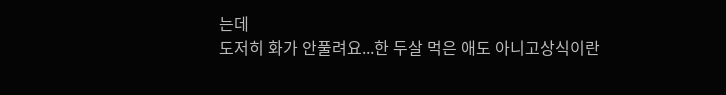는데
도저히 화가 안풀려요...한 두살 먹은 애도 아니고상식이란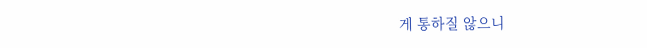게 통하질 않으니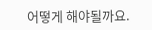어떻게 해야될까요.